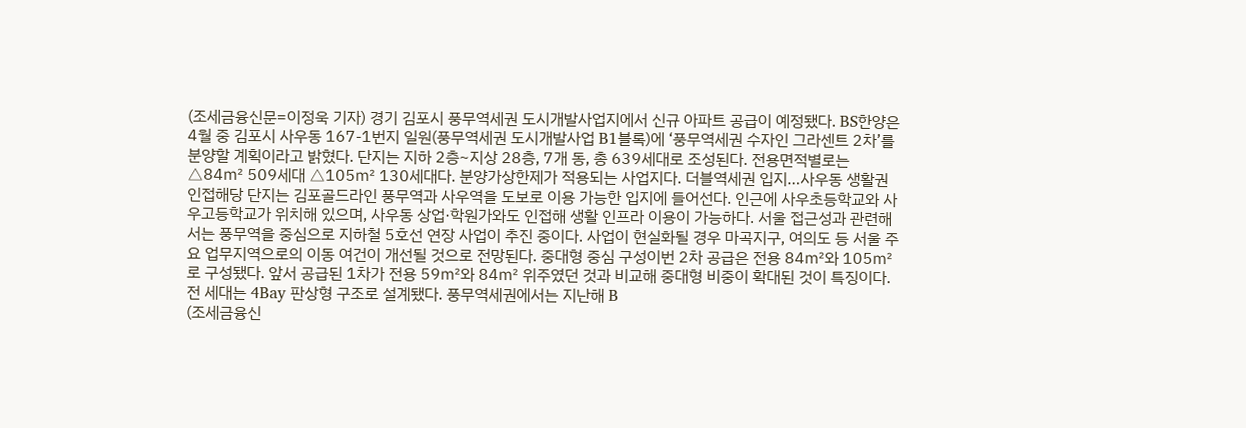(조세금융신문=이정욱 기자) 경기 김포시 풍무역세권 도시개발사업지에서 신규 아파트 공급이 예정됐다. BS한양은 4월 중 김포시 사우동 167-1번지 일원(풍무역세권 도시개발사업 B1블록)에 ‘풍무역세권 수자인 그라센트 2차’를 분양할 계획이라고 밝혔다. 단지는 지하 2층~지상 28층, 7개 동, 총 639세대로 조성된다. 전용면적별로는 △84㎡ 509세대 △105㎡ 130세대다. 분양가상한제가 적용되는 사업지다. 더블역세권 입지…사우동 생활권 인접해당 단지는 김포골드라인 풍무역과 사우역을 도보로 이용 가능한 입지에 들어선다. 인근에 사우초등학교와 사우고등학교가 위치해 있으며, 사우동 상업·학원가와도 인접해 생활 인프라 이용이 가능하다. 서울 접근성과 관련해서는 풍무역을 중심으로 지하철 5호선 연장 사업이 추진 중이다. 사업이 현실화될 경우 마곡지구, 여의도 등 서울 주요 업무지역으로의 이동 여건이 개선될 것으로 전망된다. 중대형 중심 구성이번 2차 공급은 전용 84㎡와 105㎡로 구성됐다. 앞서 공급된 1차가 전용 59㎡와 84㎡ 위주였던 것과 비교해 중대형 비중이 확대된 것이 특징이다. 전 세대는 4Bay 판상형 구조로 설계됐다. 풍무역세권에서는 지난해 B
(조세금융신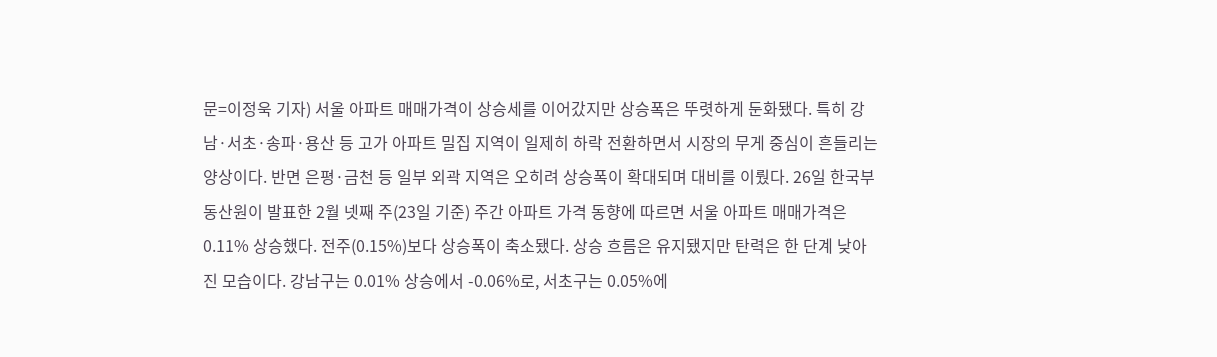문=이정욱 기자) 서울 아파트 매매가격이 상승세를 이어갔지만 상승폭은 뚜렷하게 둔화됐다. 특히 강남·서초·송파·용산 등 고가 아파트 밀집 지역이 일제히 하락 전환하면서 시장의 무게 중심이 흔들리는 양상이다. 반면 은평·금천 등 일부 외곽 지역은 오히려 상승폭이 확대되며 대비를 이뤘다. 26일 한국부동산원이 발표한 2월 넷째 주(23일 기준) 주간 아파트 가격 동향에 따르면 서울 아파트 매매가격은 0.11% 상승했다. 전주(0.15%)보다 상승폭이 축소됐다. 상승 흐름은 유지됐지만 탄력은 한 단계 낮아진 모습이다. 강남구는 0.01% 상승에서 -0.06%로, 서초구는 0.05%에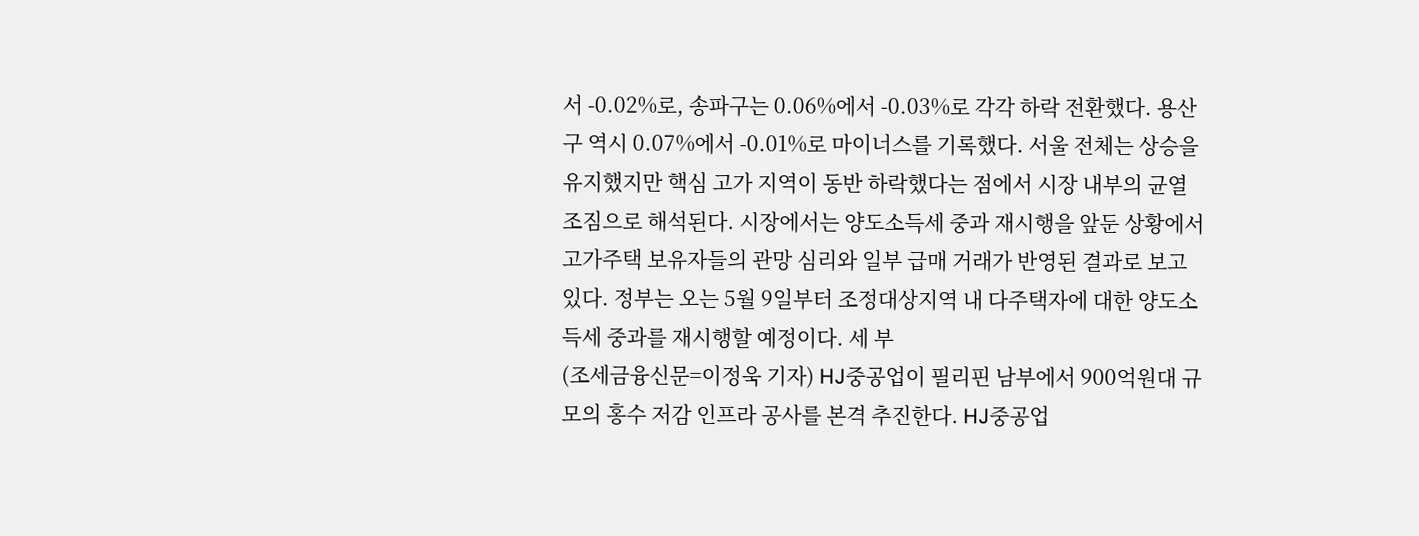서 -0.02%로, 송파구는 0.06%에서 -0.03%로 각각 하락 전환했다. 용산구 역시 0.07%에서 -0.01%로 마이너스를 기록했다. 서울 전체는 상승을 유지했지만 핵심 고가 지역이 동반 하락했다는 점에서 시장 내부의 균열 조짐으로 해석된다. 시장에서는 양도소득세 중과 재시행을 앞둔 상황에서 고가주택 보유자들의 관망 심리와 일부 급매 거래가 반영된 결과로 보고 있다. 정부는 오는 5월 9일부터 조정대상지역 내 다주택자에 대한 양도소득세 중과를 재시행할 예정이다. 세 부
(조세금융신문=이정욱 기자) HJ중공업이 필리핀 남부에서 900억원대 규모의 홍수 저감 인프라 공사를 본격 추진한다. HJ중공업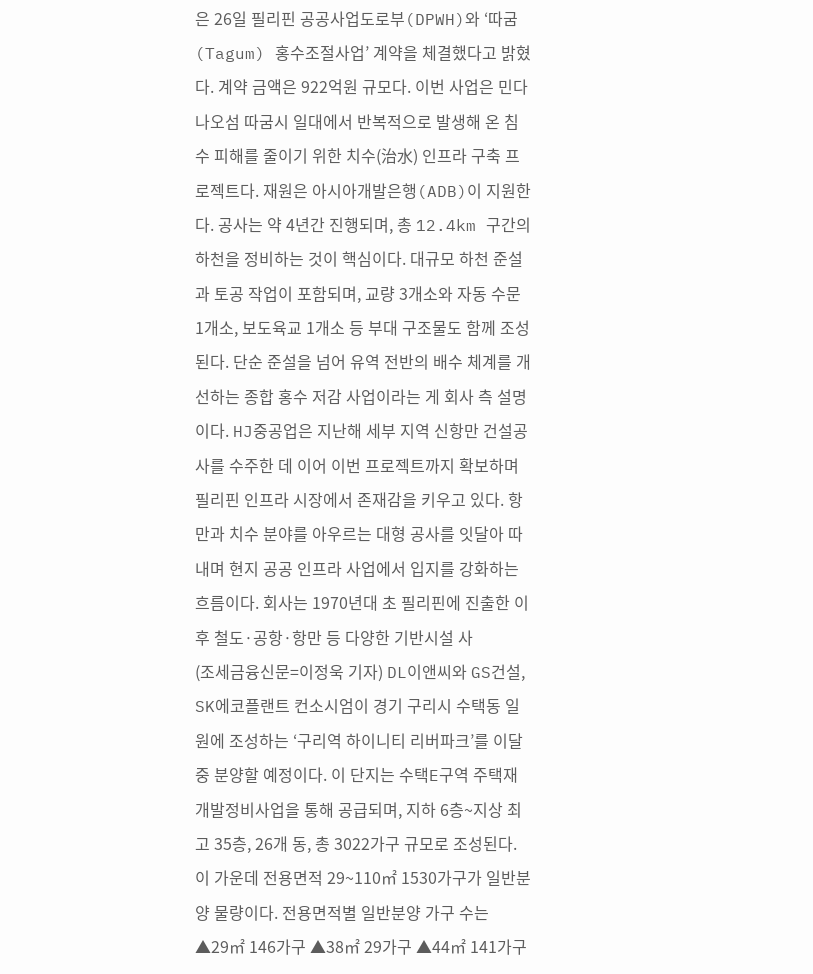은 26일 필리핀 공공사업도로부(DPWH)와 ‘따굼(Tagum) 홍수조절사업’ 계약을 체결했다고 밝혔다. 계약 금액은 922억원 규모다. 이번 사업은 민다나오섬 따굼시 일대에서 반복적으로 발생해 온 침수 피해를 줄이기 위한 치수(治水) 인프라 구축 프로젝트다. 재원은 아시아개발은행(ADB)이 지원한다. 공사는 약 4년간 진행되며, 총 12.4km 구간의 하천을 정비하는 것이 핵심이다. 대규모 하천 준설과 토공 작업이 포함되며, 교량 3개소와 자동 수문 1개소, 보도육교 1개소 등 부대 구조물도 함께 조성된다. 단순 준설을 넘어 유역 전반의 배수 체계를 개선하는 종합 홍수 저감 사업이라는 게 회사 측 설명이다. HJ중공업은 지난해 세부 지역 신항만 건설공사를 수주한 데 이어 이번 프로젝트까지 확보하며 필리핀 인프라 시장에서 존재감을 키우고 있다. 항만과 치수 분야를 아우르는 대형 공사를 잇달아 따내며 현지 공공 인프라 사업에서 입지를 강화하는 흐름이다. 회사는 1970년대 초 필리핀에 진출한 이후 철도·공항·항만 등 다양한 기반시설 사
(조세금융신문=이정욱 기자) DL이앤씨와 GS건설, SK에코플랜트 컨소시엄이 경기 구리시 수택동 일원에 조성하는 ‘구리역 하이니티 리버파크’를 이달 중 분양할 예정이다. 이 단지는 수택E구역 주택재개발정비사업을 통해 공급되며, 지하 6층~지상 최고 35층, 26개 동, 총 3022가구 규모로 조성된다. 이 가운데 전용면적 29~110㎡ 1530가구가 일반분양 물량이다. 전용면적별 일반분양 가구 수는 ▲29㎡ 146가구 ▲38㎡ 29가구 ▲44㎡ 141가구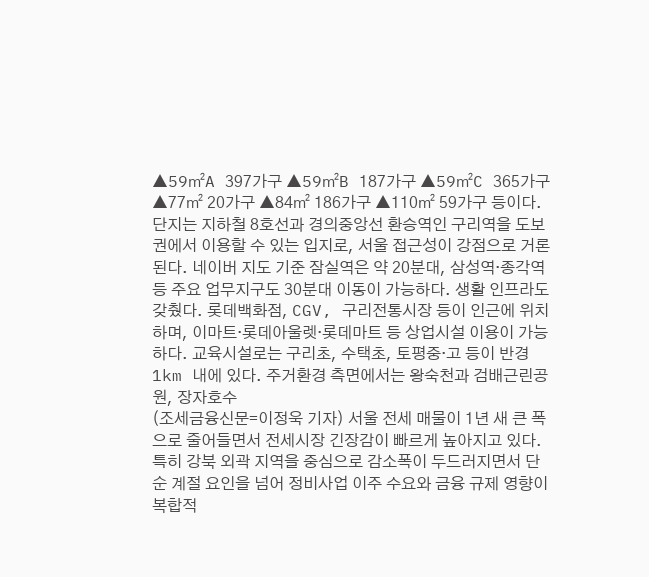▲59㎡A 397가구 ▲59㎡B 187가구 ▲59㎡C 365가구 ▲77㎡ 20가구 ▲84㎡ 186가구 ▲110㎡ 59가구 등이다. 단지는 지하철 8호선과 경의중앙선 환승역인 구리역을 도보권에서 이용할 수 있는 입지로, 서울 접근성이 강점으로 거론된다. 네이버 지도 기준 잠실역은 약 20분대, 삼성역·종각역 등 주요 업무지구도 30분대 이동이 가능하다. 생활 인프라도 갖췄다. 롯데백화점, CGV, 구리전통시장 등이 인근에 위치하며, 이마트·롯데아울렛·롯데마트 등 상업시설 이용이 가능하다. 교육시설로는 구리초, 수택초, 토평중·고 등이 반경 1km 내에 있다. 주거환경 측면에서는 왕숙천과 검배근린공원, 장자호수
(조세금융신문=이정욱 기자) 서울 전세 매물이 1년 새 큰 폭으로 줄어들면서 전세시장 긴장감이 빠르게 높아지고 있다. 특히 강북 외곽 지역을 중심으로 감소폭이 두드러지면서 단순 계절 요인을 넘어 정비사업 이주 수요와 금융 규제 영향이 복합적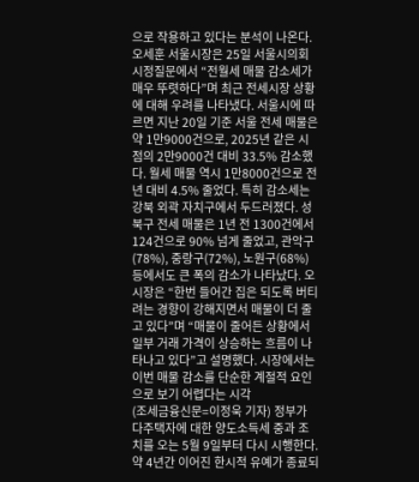으로 작용하고 있다는 분석이 나온다. 오세훈 서울시장은 25일 서울시의회 시정질문에서 “전월세 매물 감소세가 매우 뚜렷하다”며 최근 전세시장 상황에 대해 우려를 나타냈다. 서울시에 따르면 지난 20일 기준 서울 전세 매물은 약 1만9000건으로, 2025년 같은 시점의 2만9000건 대비 33.5% 감소했다. 월세 매물 역시 1만8000건으로 전년 대비 4.5% 줄었다. 특히 감소세는 강북 외곽 자치구에서 두드러졌다. 성북구 전세 매물은 1년 전 1300건에서 124건으로 90% 넘게 줄었고, 관악구(78%), 중랑구(72%), 노원구(68%) 등에서도 큰 폭의 감소가 나타났다. 오 시장은 “한번 들어간 집은 되도록 버티려는 경향이 강해지면서 매물이 더 줄고 있다”며 “매물이 줄어든 상황에서 일부 거래 가격이 상승하는 흐름이 나타나고 있다”고 설명했다. 시장에서는 이번 매물 감소를 단순한 계절적 요인으로 보기 어렵다는 시각
(조세금융신문=이정욱 기자) 정부가 다주택자에 대한 양도소득세 중과 조치를 오는 5월 9일부터 다시 시행한다. 약 4년간 이어진 한시적 유예가 종료되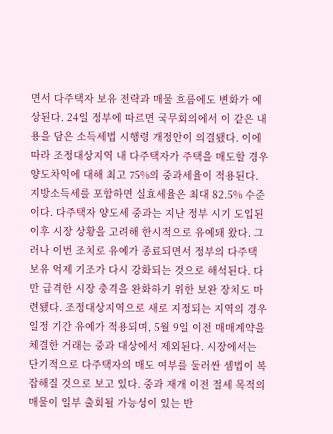면서 다주택자 보유 전략과 매물 흐름에도 변화가 예상된다. 24일 정부에 따르면 국무회의에서 이 같은 내용을 담은 소득세법 시행령 개정안이 의결됐다. 이에 따라 조정대상지역 내 다주택자가 주택을 매도할 경우 양도차익에 대해 최고 75%의 중과세율이 적용된다. 지방소득세를 포함하면 실효세율은 최대 82.5% 수준이다. 다주택자 양도세 중과는 지난 정부 시기 도입된 이후 시장 상황을 고려해 한시적으로 유예돼 왔다. 그러나 이번 조치로 유예가 종료되면서 정부의 다주택 보유 억제 기조가 다시 강화되는 것으로 해석된다. 다만 급격한 시장 충격을 완화하기 위한 보완 장치도 마련됐다. 조정대상지역으로 새로 지정되는 지역의 경우 일정 기간 유예가 적용되며, 5월 9일 이전 매매계약을 체결한 거래는 중과 대상에서 제외된다. 시장에서는 단기적으로 다주택자의 매도 여부를 둘러싼 셈법이 복잡해질 것으로 보고 있다. 중과 재개 이전 절세 목적의 매물이 일부 출회될 가능성이 있는 반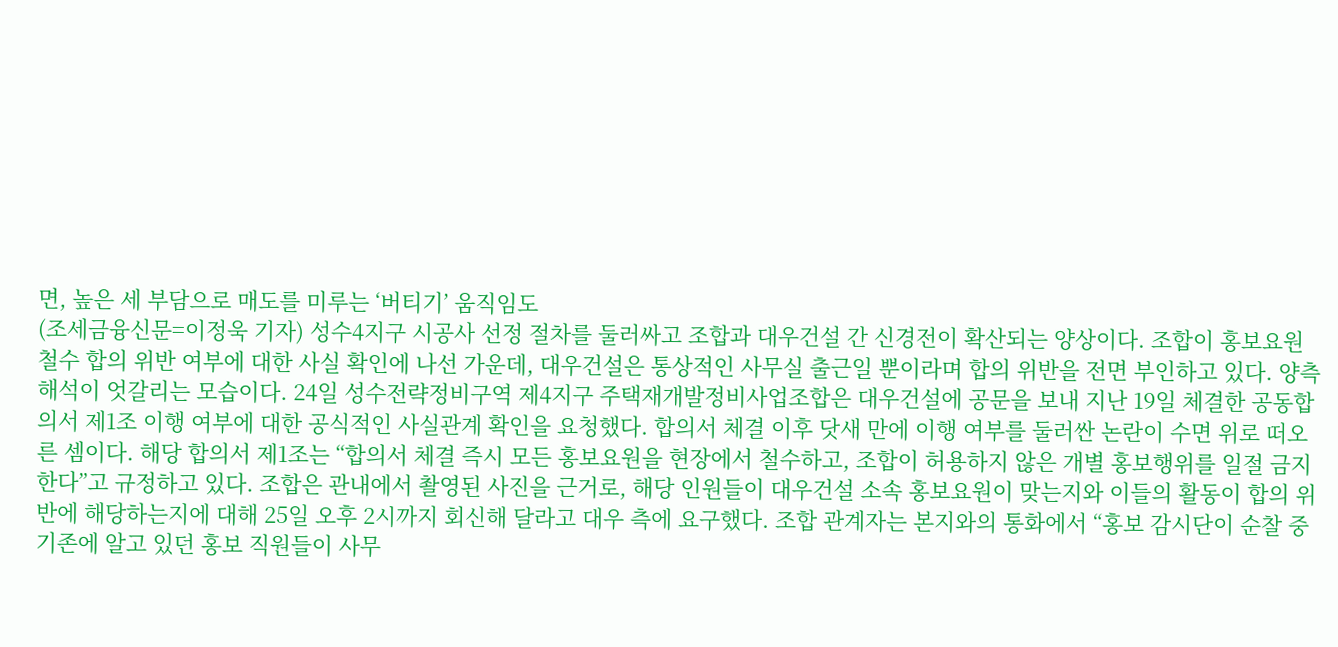면, 높은 세 부담으로 매도를 미루는 ‘버티기’ 움직임도
(조세금융신문=이정욱 기자) 성수4지구 시공사 선정 절차를 둘러싸고 조합과 대우건설 간 신경전이 확산되는 양상이다. 조합이 홍보요원 철수 합의 위반 여부에 대한 사실 확인에 나선 가운데, 대우건설은 통상적인 사무실 출근일 뿐이라며 합의 위반을 전면 부인하고 있다. 양측 해석이 엇갈리는 모습이다. 24일 성수전략정비구역 제4지구 주택재개발정비사업조합은 대우건설에 공문을 보내 지난 19일 체결한 공동합의서 제1조 이행 여부에 대한 공식적인 사실관계 확인을 요청했다. 합의서 체결 이후 닷새 만에 이행 여부를 둘러싼 논란이 수면 위로 떠오른 셈이다. 해당 합의서 제1조는 “합의서 체결 즉시 모든 홍보요원을 현장에서 철수하고, 조합이 허용하지 않은 개별 홍보행위를 일절 금지한다”고 규정하고 있다. 조합은 관내에서 촬영된 사진을 근거로, 해당 인원들이 대우건설 소속 홍보요원이 맞는지와 이들의 활동이 합의 위반에 해당하는지에 대해 25일 오후 2시까지 회신해 달라고 대우 측에 요구했다. 조합 관계자는 본지와의 통화에서 “홍보 감시단이 순찰 중 기존에 알고 있던 홍보 직원들이 사무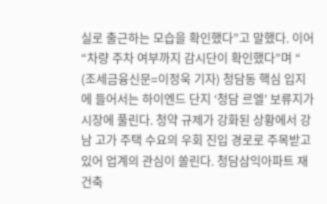실로 출근하는 모습을 확인했다”고 말했다. 이어 “차량 주차 여부까지 감시단이 확인했다”며 “
(조세금융신문=이정욱 기자) 청담동 핵심 입지에 들어서는 하이엔드 단지 ‘청담 르엘’ 보류지가 시장에 풀린다. 청약 규제가 강화된 상황에서 강남 고가 주택 수요의 우회 진입 경로로 주목받고 있어 업계의 관심이 쏠린다. 청담삼익아파트 재건축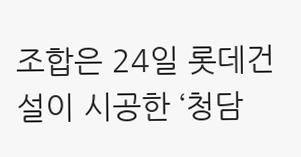조합은 24일 롯데건설이 시공한 ‘청담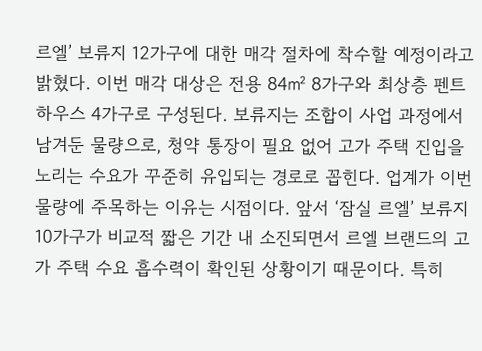르엘’ 보류지 12가구에 대한 매각 절차에 착수할 예정이라고 밝혔다. 이번 매각 대상은 전용 84㎡ 8가구와 최상층 펜트하우스 4가구로 구성된다. 보류지는 조합이 사업 과정에서 남겨둔 물량으로, 청약 통장이 필요 없어 고가 주택 진입을 노리는 수요가 꾸준히 유입되는 경로로 꼽힌다. 업계가 이번 물량에 주목하는 이유는 시점이다. 앞서 ‘잠실 르엘’ 보류지 10가구가 비교적 짧은 기간 내 소진되면서 르엘 브랜드의 고가 주택 수요 흡수력이 확인된 상황이기 때문이다. 특히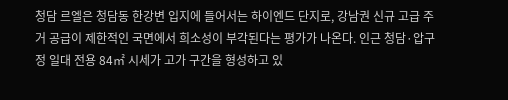청담 르엘은 청담동 한강변 입지에 들어서는 하이엔드 단지로, 강남권 신규 고급 주거 공급이 제한적인 국면에서 희소성이 부각된다는 평가가 나온다. 인근 청담·압구정 일대 전용 84㎡ 시세가 고가 구간을 형성하고 있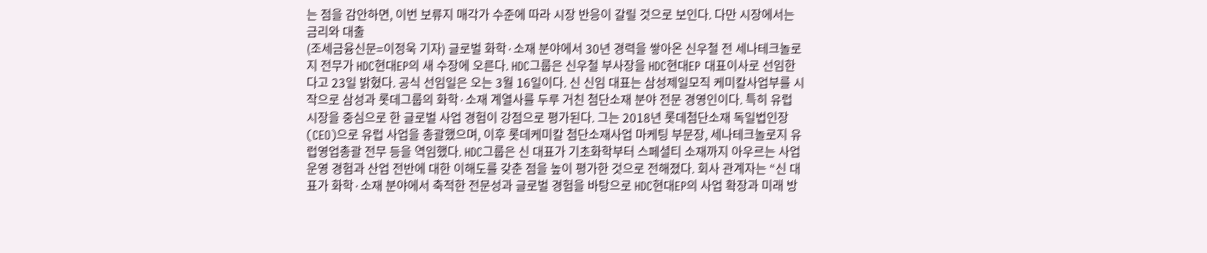는 점을 감안하면, 이번 보류지 매각가 수준에 따라 시장 반응이 갈릴 것으로 보인다. 다만 시장에서는 금리와 대출
(조세금융신문=이정욱 기자) 글로벌 화학·소재 분야에서 30년 경력을 쌓아온 신우철 전 세나테크놀로지 전무가 HDC현대EP의 새 수장에 오른다. HDC그룹은 신우철 부사장을 HDC현대EP 대표이사로 선임한다고 23일 밝혔다. 공식 선임일은 오는 3월 16일이다. 신 신임 대표는 삼성제일모직 케미칼사업부를 시작으로 삼성과 롯데그룹의 화학·소재 계열사를 두루 거친 첨단소재 분야 전문 경영인이다. 특히 유럽 시장을 중심으로 한 글로벌 사업 경험이 강점으로 평가된다. 그는 2018년 롯데첨단소재 독일법인장(CEO)으로 유럽 사업을 총괄했으며, 이후 롯데케미칼 첨단소재사업 마케팅 부문장, 세나테크놀로지 유럽영업총괄 전무 등을 역임했다. HDC그룹은 신 대표가 기초화학부터 스페셜티 소재까지 아우르는 사업 운영 경험과 산업 전반에 대한 이해도를 갖춘 점을 높이 평가한 것으로 전해졌다. 회사 관계자는 “신 대표가 화학·소재 분야에서 축적한 전문성과 글로벌 경험을 바탕으로 HDC현대EP의 사업 확장과 미래 방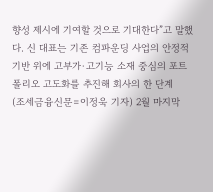향성 제시에 기여할 것으로 기대한다”고 말했다. 신 대표는 기존 컴파운딩 사업의 안정적 기반 위에 고부가·고기능 소재 중심의 포트폴리오 고도화를 추진해 회사의 한 단계
(조세금융신문=이정욱 기자) 2월 마지막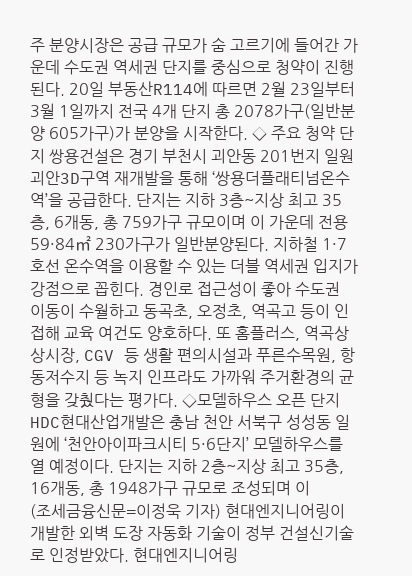주 분양시장은 공급 규모가 숨 고르기에 들어간 가운데 수도권 역세권 단지를 중심으로 청약이 진행된다. 20일 부동산R114에 따르면 2월 23일부터 3월 1일까지 전국 4개 단지 총 2078가구(일반분양 605가구)가 분양을 시작한다. ◇ 주요 청약 단지 쌍용건설은 경기 부천시 괴안동 201번지 일원 괴안3D구역 재개발을 통해 ‘쌍용더플래티넘온수역’을 공급한다. 단지는 지하 3층~지상 최고 35층, 6개동, 총 759가구 규모이며 이 가운데 전용 59·84㎡ 230가구가 일반분양된다. 지하철 1·7호선 온수역을 이용할 수 있는 더블 역세권 입지가 강점으로 꼽힌다. 경인로 접근성이 좋아 수도권 이동이 수월하고 동곡초, 오정초, 역곡고 등이 인접해 교육 여건도 양호하다. 또 홈플러스, 역곡상상시장, CGV 등 생활 편의시설과 푸른수목원, 항동저수지 등 녹지 인프라도 가까워 주거환경의 균형을 갖췄다는 평가다. ◇모델하우스 오픈 단지 HDC현대산업개발은 충남 천안 서북구 성성동 일원에 ‘천안아이파크시티 5·6단지’ 모델하우스를 열 예정이다. 단지는 지하 2층~지상 최고 35층, 16개동, 총 1948가구 규모로 조성되며 이
(조세금융신문=이정욱 기자) 현대엔지니어링이 개발한 외벽 도장 자동화 기술이 정부 건설신기술로 인정받았다. 현대엔지니어링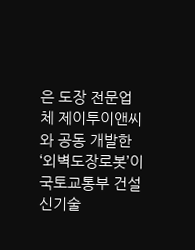은 도장 전문업체 제이투이앤씨와 공동 개발한 ‘외벽도장로봇’이 국토교통부 건설신기술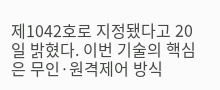제1042호로 지정됐다고 20일 밝혔다. 이번 기술의 핵심은 무인·원격제어 방식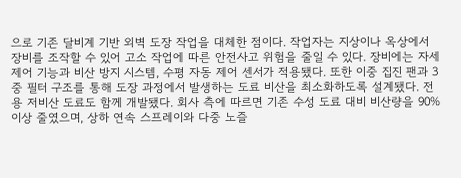으로 기존 달비계 기반 외벽 도장 작업을 대체한 점이다. 작업자는 지상이나 옥상에서 장비를 조작할 수 있어 고소 작업에 따른 안전사고 위험을 줄일 수 있다. 장비에는 자세 제어 기능과 비산 방지 시스템, 수평 자동 제어 센서가 적용됐다. 또한 이중 집진 팬과 3중 필터 구조를 통해 도장 과정에서 발생하는 도료 비산을 최소화하도록 설계됐다. 전용 저비산 도료도 함께 개발됐다. 회사 측에 따르면 기존 수성 도료 대비 비산량을 90% 이상 줄였으며, 상하 연속 스프레이와 다중 노즐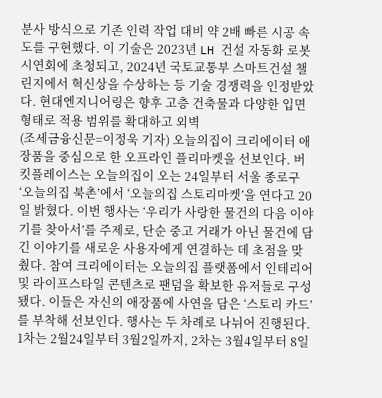분사 방식으로 기존 인력 작업 대비 약 2배 빠른 시공 속도를 구현했다. 이 기술은 2023년 LH 건설 자동화 로봇 시연회에 초청되고, 2024년 국토교통부 스마트건설 챌린지에서 혁신상을 수상하는 등 기술 경쟁력을 인정받았다. 현대엔지니어링은 향후 고층 건축물과 다양한 입면 형태로 적용 범위를 확대하고 외벽
(조세금융신문=이정욱 기자) 오늘의집이 크리에이터 애장품을 중심으로 한 오프라인 플리마켓을 선보인다. 버킷플레이스는 오늘의집이 오는 24일부터 서울 종로구 ‘오늘의집 북촌’에서 ‘오늘의집 스토리마켓’을 연다고 20일 밝혔다. 이번 행사는 ‘우리가 사랑한 물건의 다음 이야기를 찾아서’를 주제로, 단순 중고 거래가 아닌 물건에 담긴 이야기를 새로운 사용자에게 연결하는 데 초점을 맞췄다. 참여 크리에이터는 오늘의집 플랫폼에서 인테리어 및 라이프스타일 콘텐츠로 팬덤을 확보한 유저들로 구성됐다. 이들은 자신의 애장품에 사연을 담은 ‘스토리 카드’를 부착해 선보인다. 행사는 두 차례로 나뉘어 진행된다. 1차는 2월24일부터 3월2일까지, 2차는 3월4일부터 8일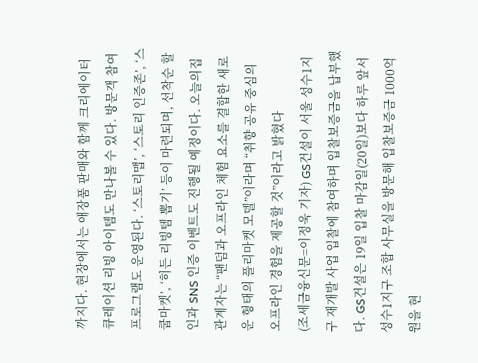까지다. 현장에서는 애장품 판매와 함께 크리에이터 큐레이션 리빙 아이템도 만나볼 수 있다. 방문객 참여 프로그램도 운영된다. ‘스토리맵’, ‘스토리 인증존’, ‘스쿱마켓’, ‘히든 리빙템 뽑기’ 등이 마련되며, 선착순 할인과 SNS 인증 이벤트도 진행될 예정이다. 오늘의집 관계자는 “팬덤과 오프라인 체험 요소를 결합한 새로운 형태의 플리마켓 모델”이라며 “취향 공유 중심의 오프라인 경험을 제공할 것”이라고 밝혔다
(조세금융신문=이정욱 기자) GS건설이 서울 성수1지구 재개발 사업 입찰에 참여하며 입찰보증금을 납부했다. GS건설은 19일 입찰 마감일(20일)보다 하루 앞서 성수1지구 조합 사무실을 방문해 입찰보증금 1000억원을 현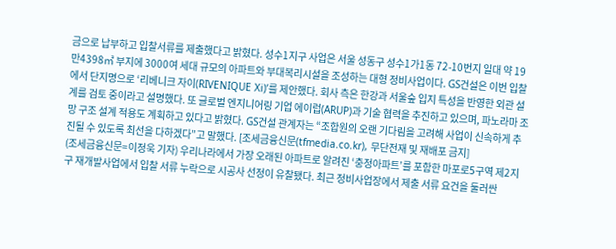금으로 납부하고 입찰서류를 제출했다고 밝혔다. 성수1지구 사업은 서울 성동구 성수1가1동 72-10번지 일대 약 19만4398㎡ 부지에 3000여 세대 규모의 아파트와 부대복리시설을 조성하는 대형 정비사업이다. GS건설은 이번 입찰에서 단지명으로 ‘리베니크 자이(RIVENIQUE Xi)’를 제안했다. 회사 측은 한강과 서울숲 입지 특성을 반영한 외관 설계를 검토 중이라고 설명했다. 또 글로벌 엔지니어링 기업 에이럽(ARUP)과 기술 협력을 추진하고 있으며, 파노라마 조망 구조 설계 적용도 계획하고 있다고 밝혔다. GS건설 관계자는 “조합원의 오랜 기다림을 고려해 사업이 신속하게 추진될 수 있도록 최선을 다하겠다”고 말했다. [조세금융신문(tfmedia.co.kr), 무단전재 및 재배포 금지]
(조세금융신문=이정욱 기자) 우리나라에서 가장 오래된 아파트로 알려진 ‘충정아파트’를 포함한 마포로5구역 제2지구 재개발사업에서 입찰 서류 누락으로 시공사 선정이 유찰됐다. 최근 정비사업장에서 제출 서류 요건을 둘러싼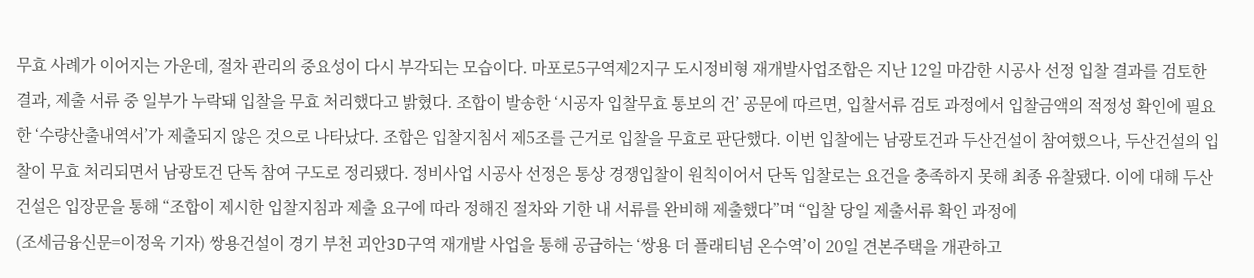무효 사례가 이어지는 가운데, 절차 관리의 중요성이 다시 부각되는 모습이다. 마포로5구역제2지구 도시정비형 재개발사업조합은 지난 12일 마감한 시공사 선정 입찰 결과를 검토한 결과, 제출 서류 중 일부가 누락돼 입찰을 무효 처리했다고 밝혔다. 조합이 발송한 ‘시공자 입찰무효 통보의 건’ 공문에 따르면, 입찰서류 검토 과정에서 입찰금액의 적정성 확인에 필요한 ‘수량산출내역서’가 제출되지 않은 것으로 나타났다. 조합은 입찰지침서 제5조를 근거로 입찰을 무효로 판단했다. 이번 입찰에는 남광토건과 두산건설이 참여했으나, 두산건설의 입찰이 무효 처리되면서 남광토건 단독 참여 구도로 정리됐다. 정비사업 시공사 선정은 통상 경쟁입찰이 원칙이어서 단독 입찰로는 요건을 충족하지 못해 최종 유찰됐다. 이에 대해 두산건설은 입장문을 통해 “조합이 제시한 입찰지침과 제출 요구에 따라 정해진 절차와 기한 내 서류를 완비해 제출했다”며 “입찰 당일 제출서류 확인 과정에
(조세금융신문=이정욱 기자) 쌍용건설이 경기 부천 괴안3D구역 재개발 사업을 통해 공급하는 ‘쌍용 더 플래티넘 온수역’이 20일 견본주택을 개관하고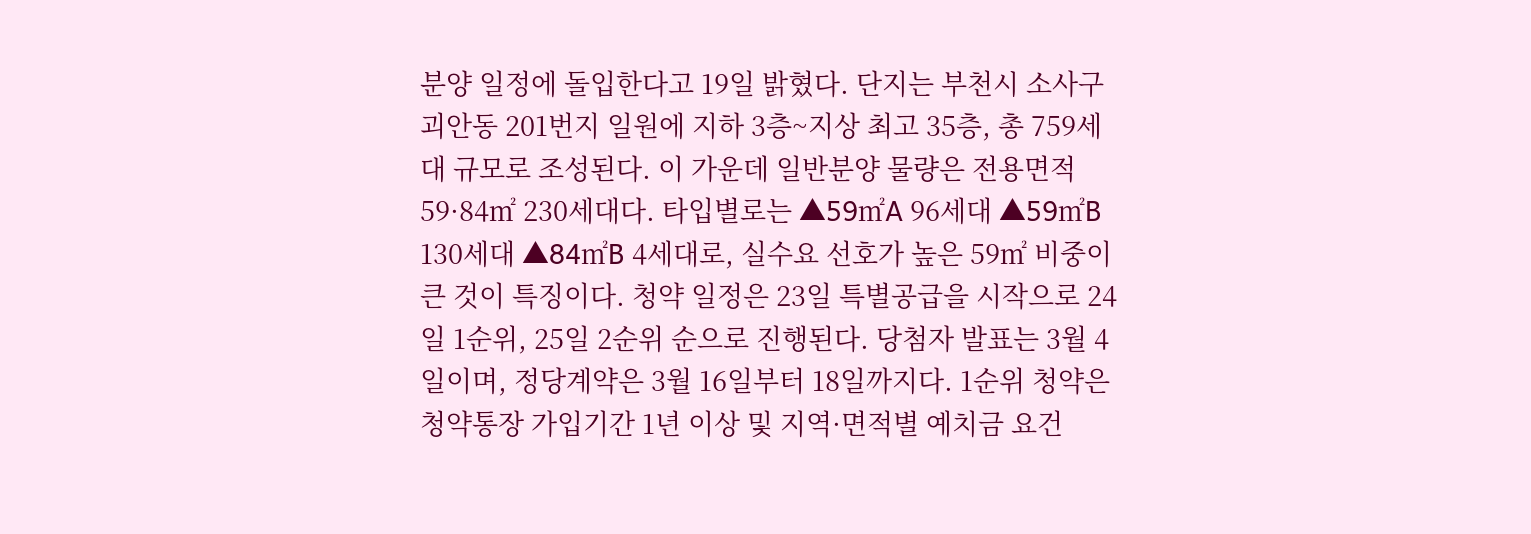분양 일정에 돌입한다고 19일 밝혔다. 단지는 부천시 소사구 괴안동 201번지 일원에 지하 3층~지상 최고 35층, 총 759세대 규모로 조성된다. 이 가운데 일반분양 물량은 전용면적 59·84㎡ 230세대다. 타입별로는 ▲59㎡A 96세대 ▲59㎡B 130세대 ▲84㎡B 4세대로, 실수요 선호가 높은 59㎡ 비중이 큰 것이 특징이다. 청약 일정은 23일 특별공급을 시작으로 24일 1순위, 25일 2순위 순으로 진행된다. 당첨자 발표는 3월 4일이며, 정당계약은 3월 16일부터 18일까지다. 1순위 청약은 청약통장 가입기간 1년 이상 및 지역·면적별 예치금 요건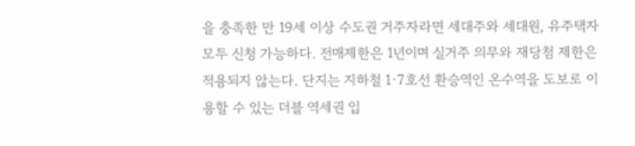을 충족한 만 19세 이상 수도권 거주자라면 세대주와 세대원, 유주택자 모두 신청 가능하다. 전매제한은 1년이며 실거주 의무와 재당첨 제한은 적용되지 않는다. 단지는 지하철 1·7호선 환승역인 온수역을 도보로 이용할 수 있는 더블 역세권 입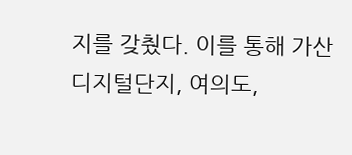지를 갖췄다. 이를 통해 가산디지털단지, 여의도,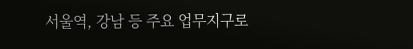서울역, 강남 등 주요 업무지구로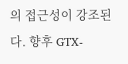의 접근성이 강조된다. 향후 GTX-